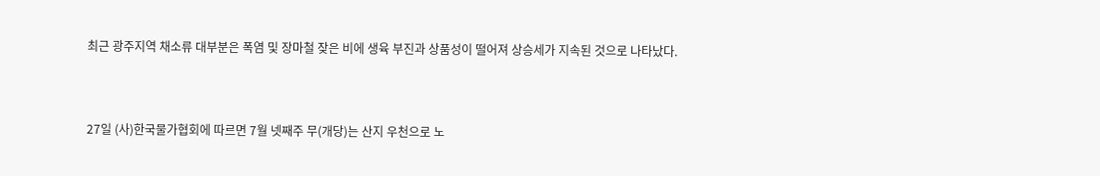최근 광주지역 채소류 대부분은 폭염 및 장마철 잦은 비에 생육 부진과 상품성이 떨어져 상승세가 지속된 것으로 나타났다.


27일 (사)한국물가협회에 따르면 7월 넷째주 무(개당)는 산지 우천으로 노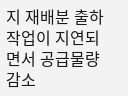지 재배분 출하작업이 지연되면서 공급물량 감소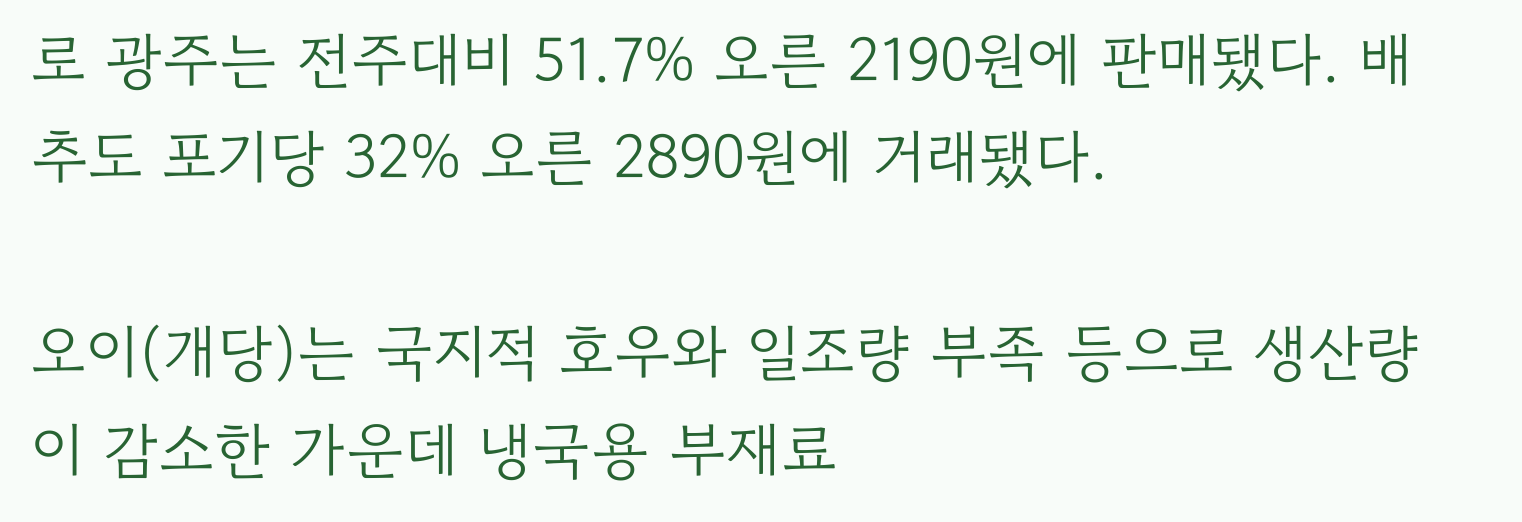로 광주는 전주대비 51.7% 오른 2190원에 판매됐다. 배추도 포기당 32% 오른 2890원에 거래됐다.

오이(개당)는 국지적 호우와 일조량 부족 등으로 생산량이 감소한 가운데 냉국용 부재료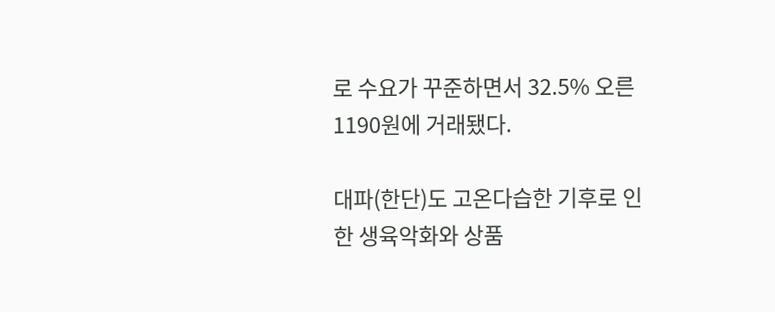로 수요가 꾸준하면서 32.5% 오른 1190원에 거래됐다.

대파(한단)도 고온다습한 기후로 인한 생육악화와 상품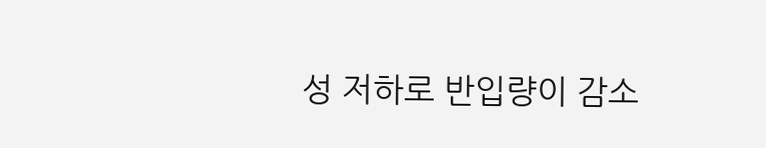성 저하로 반입량이 감소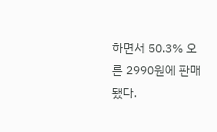하면서 50.3% 오른 2990원에 판매됐다.